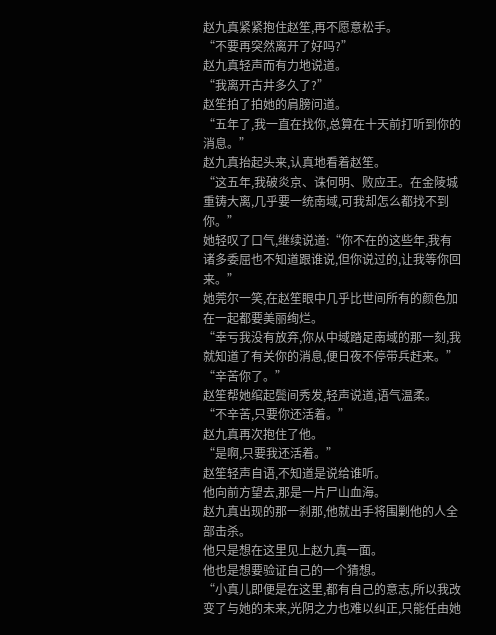赵九真紧紧抱住赵笙,再不愿意松手。
“不要再突然离开了好吗?”
赵九真轻声而有力地说道。
“我离开古井多久了?”
赵笙拍了拍她的肩膀问道。
“五年了,我一直在找你,总算在十天前打听到你的消息。”
赵九真抬起头来,认真地看着赵笙。
“这五年,我破炎京、诛何明、败应王。在金陵城重铸大离,几乎要一统南域,可我却怎么都找不到你。”
她轻叹了口气,继续说道:“你不在的这些年,我有诸多委屈也不知道跟谁说,但你说过的,让我等你回来。”
她莞尔一笑,在赵笙眼中几乎比世间所有的颜色加在一起都要美丽绚烂。
“幸亏我没有放弃,你从中域踏足南域的那一刻,我就知道了有关你的消息,便日夜不停带兵赶来。”
“辛苦你了。”
赵笙帮她绾起鬓间秀发,轻声说道,语气温柔。
“不辛苦,只要你还活着。”
赵九真再次抱住了他。
“是啊,只要我还活着。”
赵笙轻声自语,不知道是说给谁听。
他向前方望去,那是一片尸山血海。
赵九真出现的那一刹那,他就出手将围剿他的人全部击杀。
他只是想在这里见上赵九真一面。
他也是想要验证自己的一个猜想。
“小真儿即便是在这里,都有自己的意志,所以我改变了与她的未来,光阴之力也难以纠正,只能任由她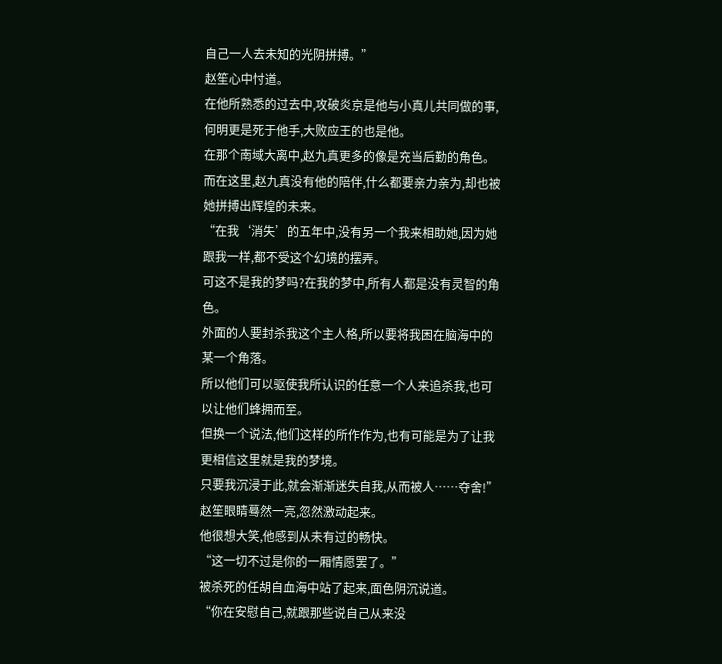自己一人去未知的光阴拼搏。”
赵笙心中忖道。
在他所熟悉的过去中,攻破炎京是他与小真儿共同做的事,何明更是死于他手,大败应王的也是他。
在那个南域大离中,赵九真更多的像是充当后勤的角色。
而在这里,赵九真没有他的陪伴,什么都要亲力亲为,却也被她拼搏出辉煌的未来。
“在我‘消失’的五年中,没有另一个我来相助她,因为她跟我一样,都不受这个幻境的摆弄。
可这不是我的梦吗?在我的梦中,所有人都是没有灵智的角色。
外面的人要封杀我这个主人格,所以要将我困在脑海中的某一个角落。
所以他们可以驱使我所认识的任意一个人来追杀我,也可以让他们蜂拥而至。
但换一个说法,他们这样的所作作为,也有可能是为了让我更相信这里就是我的梦境。
只要我沉浸于此,就会渐渐迷失自我,从而被人……夺舍!”
赵笙眼睛蓦然一亮,忽然激动起来。
他很想大笑,他感到从未有过的畅快。
“这一切不过是你的一厢情愿罢了。”
被杀死的任胡自血海中站了起来,面色阴沉说道。
“你在安慰自己,就跟那些说自己从来没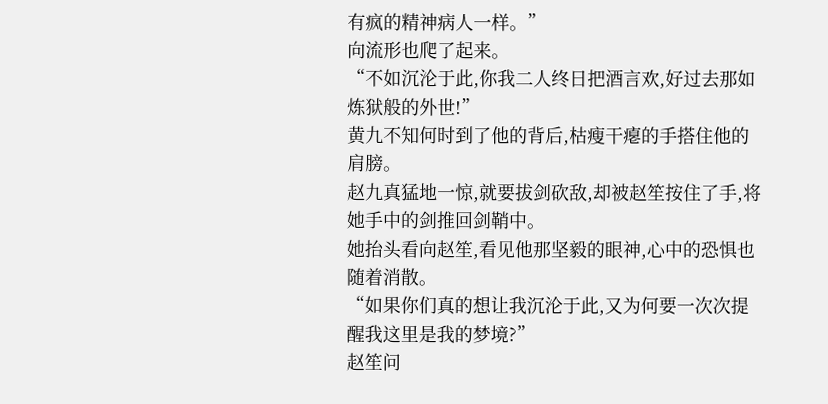有疯的精神病人一样。”
向流形也爬了起来。
“不如沉沦于此,你我二人终日把酒言欢,好过去那如炼狱般的外世!”
黄九不知何时到了他的背后,枯瘦干瘪的手搭住他的肩膀。
赵九真猛地一惊,就要拔剑砍敌,却被赵笙按住了手,将她手中的剑推回剑鞘中。
她抬头看向赵笙,看见他那坚毅的眼神,心中的恐惧也随着消散。
“如果你们真的想让我沉沦于此,又为何要一次次提醒我这里是我的梦境?”
赵笙问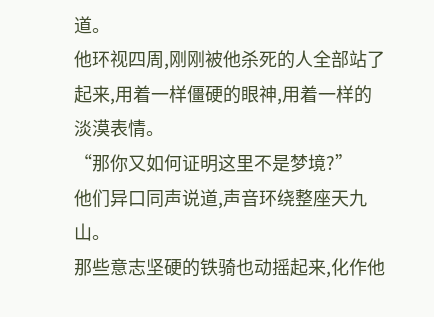道。
他环视四周,刚刚被他杀死的人全部站了起来,用着一样僵硬的眼神,用着一样的淡漠表情。
“那你又如何证明这里不是梦境?”
他们异口同声说道,声音环绕整座天九山。
那些意志坚硬的铁骑也动摇起来,化作他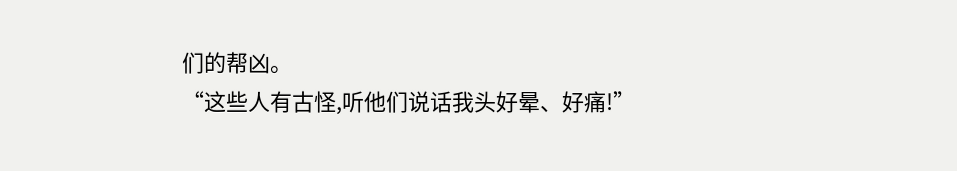们的帮凶。
“这些人有古怪,听他们说话我头好晕、好痛!”